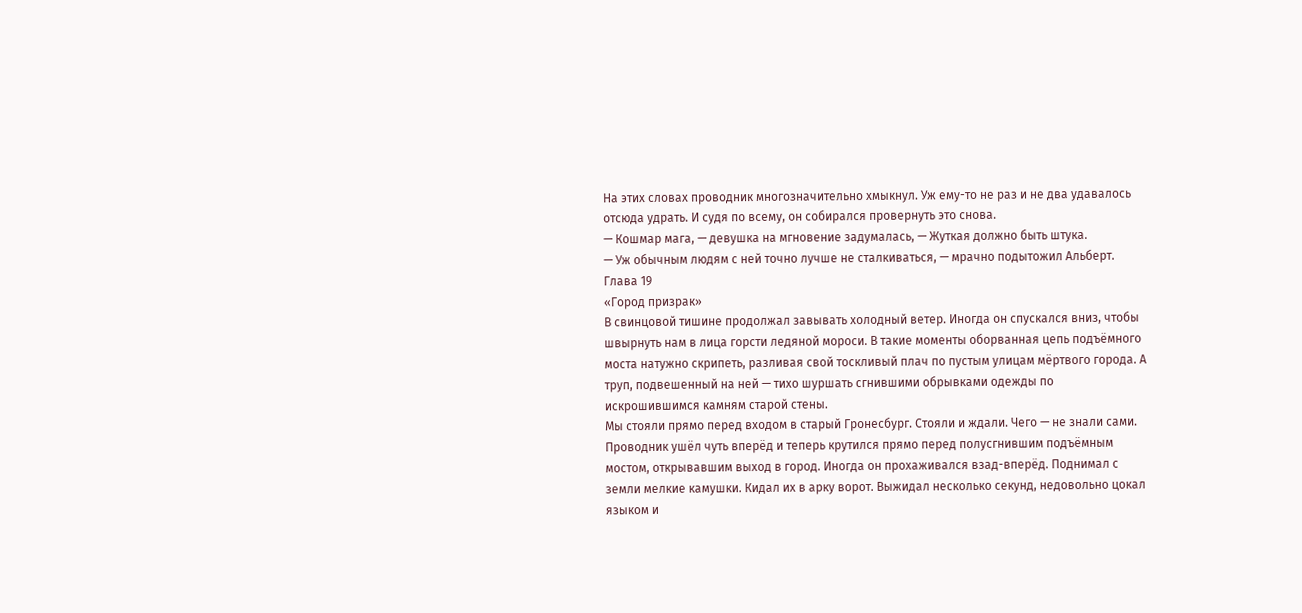На этих словах проводник многозначительно хмыкнул. Уж ему-то не раз и не два удавалось отсюда удрать. И судя по всему, он собирался провернуть это снова.
— Кошмар мага, — девушка на мгновение задумалась, — Жуткая должно быть штука.
— Уж обычным людям с ней точно лучше не сталкиваться, — мрачно подытожил Альберт.
Глава 19
«Город призрак»
В свинцовой тишине продолжал завывать холодный ветер. Иногда он спускался вниз, чтобы швырнуть нам в лица горсти ледяной мороси. В такие моменты оборванная цепь подъёмного моста натужно скрипеть, разливая свой тоскливый плач по пустым улицам мёртвого города. А труп, подвешенный на ней — тихо шуршать сгнившими обрывками одежды по искрошившимся камням старой стены.
Мы стояли прямо перед входом в старый Гронесбург. Стояли и ждали. Чего — не знали сами. Проводник ушёл чуть вперёд и теперь крутился прямо перед полусгнившим подъёмным мостом, открывавшим выход в город. Иногда он прохаживался взад-вперёд. Поднимал с земли мелкие камушки. Кидал их в арку ворот. Выжидал несколько секунд, недовольно цокал языком и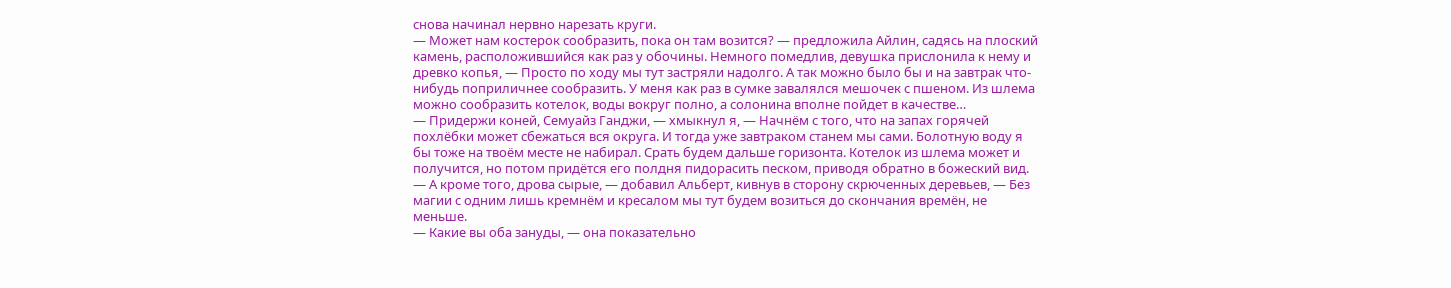снова начинал нервно нарезать круги.
— Может нам костерок сообразить, пока он там возится? — предложила Айлин, садясь на плоский камень, расположившийся как раз у обочины. Немного помедлив, девушка прислонила к нему и древко копья, — Просто по ходу мы тут застряли надолго. А так можно было бы и на завтрак что-нибудь поприличнее сообразить. У меня как раз в сумке завалялся мешочек с пшеном. Из шлема можно сообразить котелок, воды вокруг полно, а солонина вполне пойдет в качестве…
— Придержи коней, Семуайз Ганджи, — хмыкнул я, — Начнём с того, что на запах горячей похлёбки может сбежаться вся округа. И тогда уже завтраком станем мы сами. Болотную воду я бы тоже на твоём месте не набирал. Срать будем дальше горизонта. Котелок из шлема может и получится, но потом придётся его полдня пидорасить песком, приводя обратно в божеский вид.
— А кроме того, дрова сырые, — добавил Альберт, кивнув в сторону скрюченных деревьев, — Без магии с одним лишь кремнём и кресалом мы тут будем возиться до скончания времён, не меньше.
— Какие вы оба зануды, — она показательно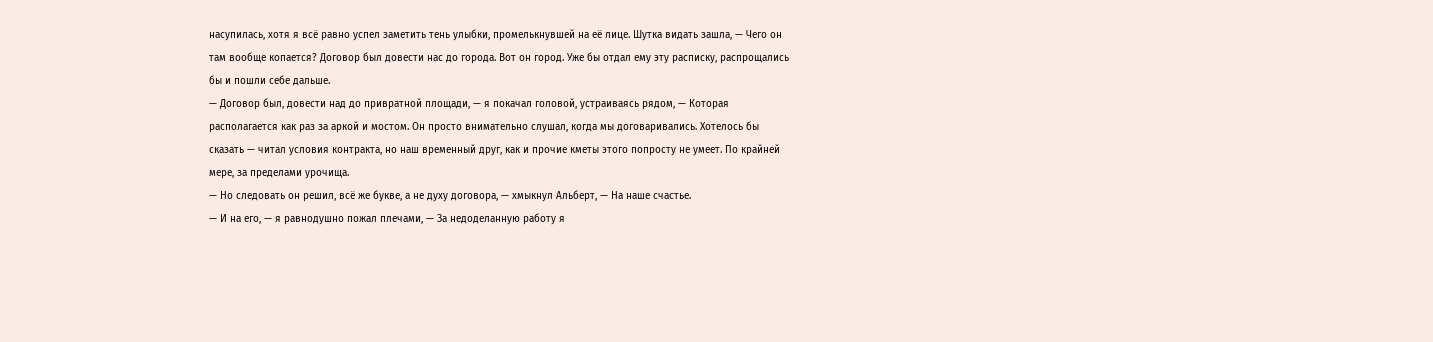насупилась, хотя я всё равно успел заметить тень улыбки, промелькнувшей на её лице. Шутка видать зашла, — Чего он там вообще копается? Договор был довести нас до города. Вот он город. Уже бы отдал ему эту расписку, распрощались бы и пошли себе дальше.
— Договор был, довести над до привратной площади, — я покачал головой, устраиваясь рядом, — Которая располагается как раз за аркой и мостом. Он просто внимательно слушал, когда мы договаривались. Хотелось бы сказать — читал условия контракта, но наш временный друг, как и прочие кметы этого попросту не умеет. По крайней мере, за пределами урочища.
— Но следовать он решил, всё же букве, а не духу договора, — хмыкнул Альберт, — На наше счастье.
— И на его, — я равнодушно пожал плечами, — За недоделанную работу я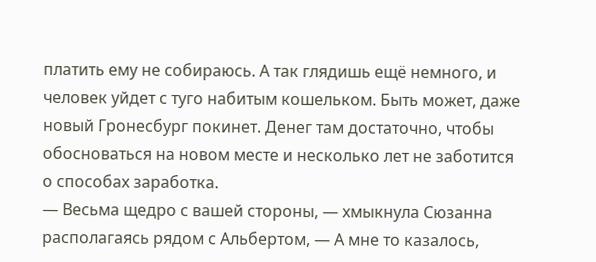платить ему не собираюсь. А так глядишь ещё немного, и человек уйдет с туго набитым кошельком. Быть может, даже новый Гронесбург покинет. Денег там достаточно, чтобы обосноваться на новом месте и несколько лет не заботится о способах заработка.
— Весьма щедро с вашей стороны, — хмыкнула Сюзанна располагаясь рядом с Альбертом, — А мне то казалось,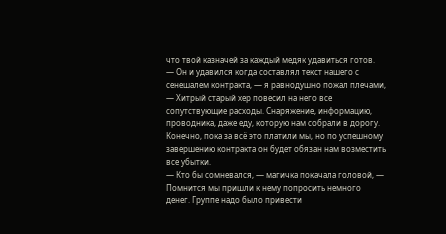что твой казначей за каждый медяк удавиться готов.
— Он и удавился когда составлял текст нашего с сенешалем контракта, — я равнодушно пожал плечами, — Хитрый старый хер повесил на него все сопутствующие расходы. Снаряжение, информацию, проводника, даже еду, которую нам собрали в дорогу. Конечно, пока за всё это платили мы, но по успешному завершению контракта он будет обязан нам возместить все убытки.
— Кто бы сомневался, — магичка покачала головой, — Помнится мы пришли к нему попросить немного денег. Группе надо было привести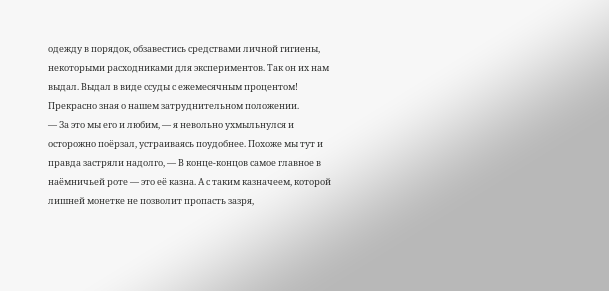одежду в порядок, обзавестись средствами личной гигиены, некоторыми расходниками для экспериментов. Так он их нам выдал. Выдал в виде ссуды с ежемесячным процентом! Прекрасно зная о нашем затруднительном положении.
— За это мы его и любим, — я невольно ухмыльнулся и осторожно поёрзал, устраиваясь поудобнее. Похоже мы тут и правда застряли надолго, — В конце-концов самое главное в наёмничьей роте — это её казна. А с таким казначеем, которой лишней монетке не позволит пропасть зазря,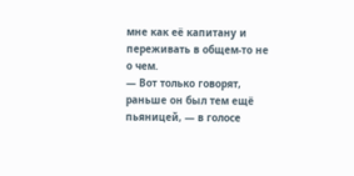мне как её капитану и переживать в общем-то не о чем.
— Вот только говорят, раньше он был тем ещё пьяницей, — в голосе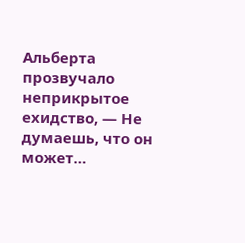Альберта прозвучало неприкрытое ехидство, — Не думаешь, что он может…